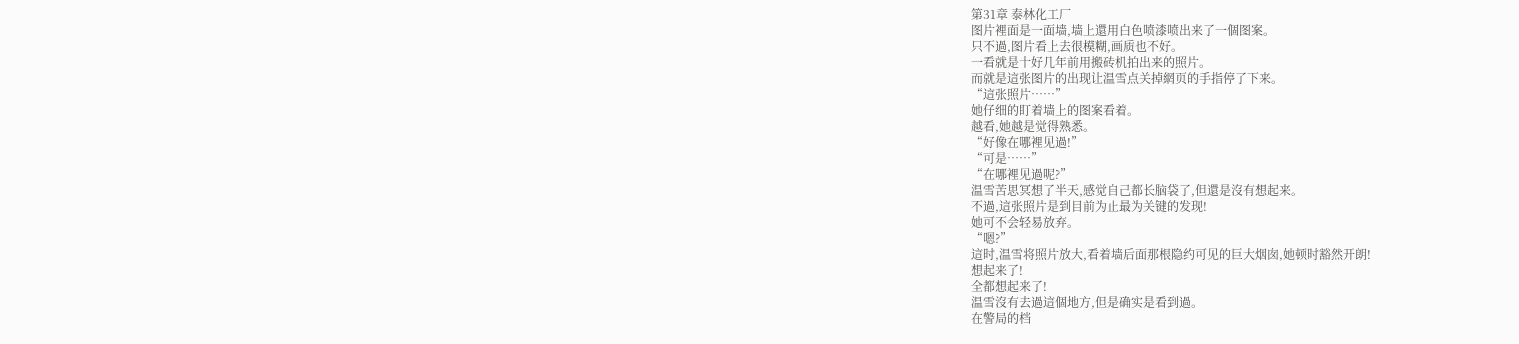第31章 泰林化工厂
图片裡面是一面墙,墙上還用白色喷漆喷出来了一個图案。
只不過,图片看上去很模糊,画质也不好。
一看就是十好几年前用搬砖机拍出来的照片。
而就是這张图片的出现让温雪点关掉網页的手指停了下来。
“這张照片……”
她仔细的盯着墙上的图案看着。
越看,她越是觉得熟悉。
“好像在哪裡见過!”
“可是……”
“在哪裡见過呢?”
温雪苦思冥想了半天,感觉自己都长脑袋了,但還是沒有想起来。
不過,這张照片是到目前为止最为关键的发现!
她可不会轻易放弃。
“嗯?”
這时,温雪将照片放大,看着墙后面那根隐约可见的巨大烟囱,她顿时豁然开朗!
想起来了!
全都想起来了!
温雪沒有去過這個地方,但是确实是看到過。
在警局的档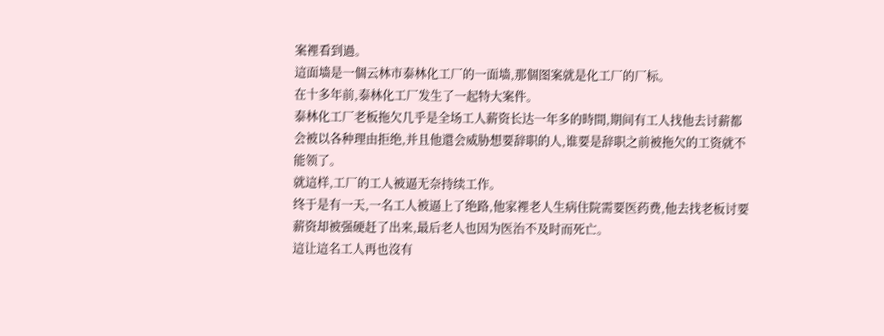案裡看到過。
這面墙是一個云林市泰林化工厂的一面墙,那個图案就是化工厂的厂标。
在十多年前,泰林化工厂发生了一起特大案件。
泰林化工厂老板拖欠几乎是全场工人薪资长达一年多的時間,期间有工人找他去讨薪都会被以各种理由拒绝,并且他還会威胁想要辞职的人,谁要是辞职之前被拖欠的工资就不能领了。
就這样,工厂的工人被逼无奈持续工作。
终于是有一天,一名工人被逼上了绝路,他家裡老人生病住院需要医药费,他去找老板讨要薪资却被强硬赶了出来,最后老人也因为医治不及时而死亡。
這让這名工人再也沒有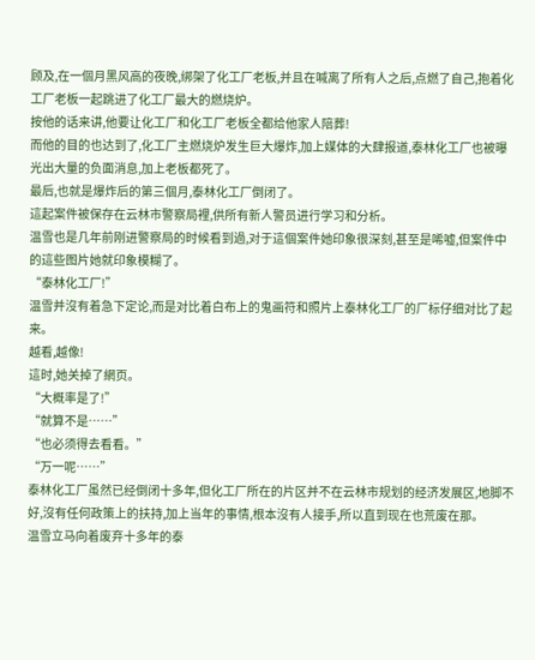顾及,在一個月黑风高的夜晚,绑架了化工厂老板,并且在喊离了所有人之后,点燃了自己,抱着化工厂老板一起跳进了化工厂最大的燃烧炉。
按他的话来讲,他要让化工厂和化工厂老板全都给他家人陪葬!
而他的目的也达到了,化工厂主燃烧炉发生巨大爆炸,加上媒体的大肆报道,泰林化工厂也被曝光出大量的负面消息,加上老板都死了。
最后,也就是爆炸后的第三個月,泰林化工厂倒闭了。
這起案件被保存在云林市警察局裡,供所有新人警员进行学习和分析。
温雪也是几年前刚进警察局的时候看到過,对于這個案件她印象很深刻,甚至是唏嘘,但案件中的這些图片她就印象模糊了。
“泰林化工厂!”
温雪并沒有着急下定论,而是对比着白布上的鬼画符和照片上泰林化工厂的厂标仔细对比了起来。
越看,越像!
這时,她关掉了網页。
“大概率是了!”
“就算不是……”
“也必须得去看看。”
“万一呢……”
泰林化工厂虽然已经倒闭十多年,但化工厂所在的片区并不在云林市规划的经济发展区,地脚不好,沒有任何政策上的扶持,加上当年的事情,根本沒有人接手,所以直到现在也荒废在那。
温雪立马向着废弃十多年的泰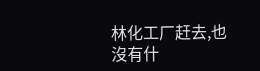林化工厂赶去,也沒有什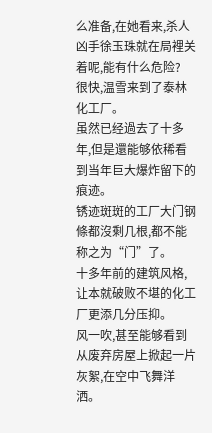么准备,在她看来,杀人凶手徐玉珠就在局裡关着呢,能有什么危险?
很快,温雪来到了泰林化工厂。
虽然已经過去了十多年,但是還能够依稀看到当年巨大爆炸留下的痕迹。
锈迹斑斑的工厂大门钢條都沒剩几根,都不能称之为“门”了。
十多年前的建筑风格,让本就破败不堪的化工厂更添几分压抑。
风一吹,甚至能够看到从废弃房屋上掀起一片灰絮,在空中飞舞洋洒。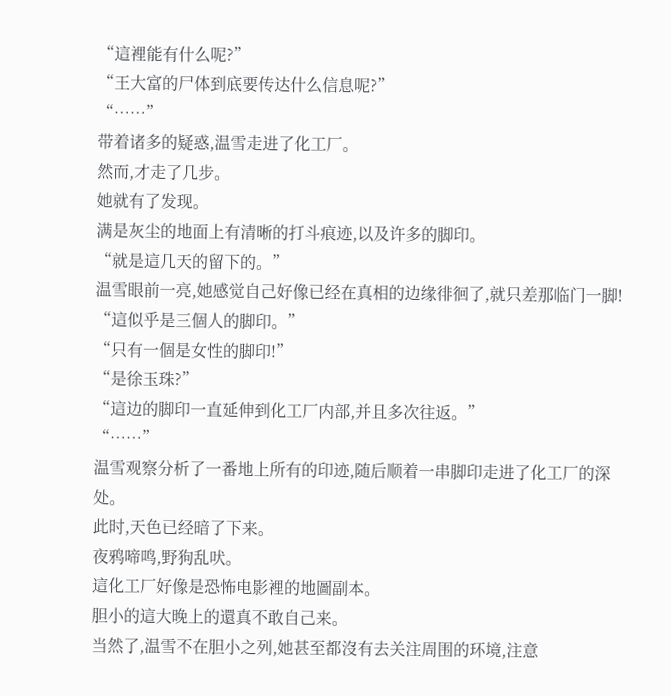“這裡能有什么呢?”
“王大富的尸体到底要传达什么信息呢?”
“……”
带着诸多的疑惑,温雪走进了化工厂。
然而,才走了几步。
她就有了发现。
满是灰尘的地面上有清晰的打斗痕迹,以及许多的脚印。
“就是這几天的留下的。”
温雪眼前一亮,她感觉自己好像已经在真相的边缘徘徊了,就只差那临门一脚!
“這似乎是三個人的脚印。”
“只有一個是女性的脚印!”
“是徐玉珠?”
“這边的脚印一直延伸到化工厂内部,并且多次往返。”
“……”
温雪观察分析了一番地上所有的印迹,随后顺着一串脚印走进了化工厂的深处。
此时,天色已经暗了下来。
夜鸦啼鸣,野狗乱吠。
這化工厂好像是恐怖电影裡的地圖副本。
胆小的這大晚上的還真不敢自己来。
当然了,温雪不在胆小之列,她甚至都沒有去关注周围的环境,注意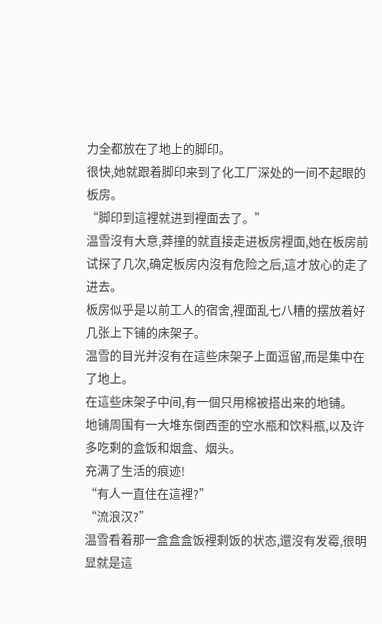力全都放在了地上的脚印。
很快,她就跟着脚印来到了化工厂深处的一间不起眼的板房。
“脚印到這裡就进到裡面去了。”
温雪沒有大意,莽撞的就直接走进板房裡面,她在板房前试探了几次,确定板房内沒有危险之后,這才放心的走了进去。
板房似乎是以前工人的宿舍,裡面乱七八糟的摆放着好几张上下铺的床架子。
温雪的目光并沒有在這些床架子上面逗留,而是集中在了地上。
在這些床架子中间,有一個只用棉被搭出来的地铺。
地铺周围有一大堆东倒西歪的空水瓶和饮料瓶,以及许多吃剩的盒饭和烟盒、烟头。
充满了生活的痕迹!
“有人一直住在這裡?”
“流浪汉?”
温雪看着那一盒盒盒饭裡剩饭的状态,還沒有发霉,很明显就是這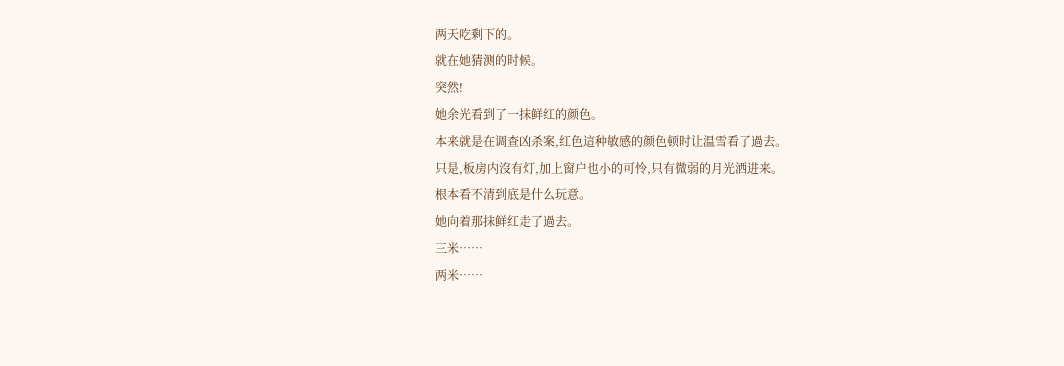两天吃剩下的。
就在她猜测的时候。
突然!
她余光看到了一抹鲜红的颜色。
本来就是在调查凶杀案,红色這种敏感的颜色顿时让温雪看了過去。
只是,板房内沒有灯,加上窗户也小的可怜,只有微弱的月光洒进来。
根本看不清到底是什么玩意。
她向着那抹鲜红走了過去。
三米……
两米……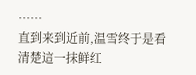……
直到来到近前,温雪终于是看清楚這一抹鲜红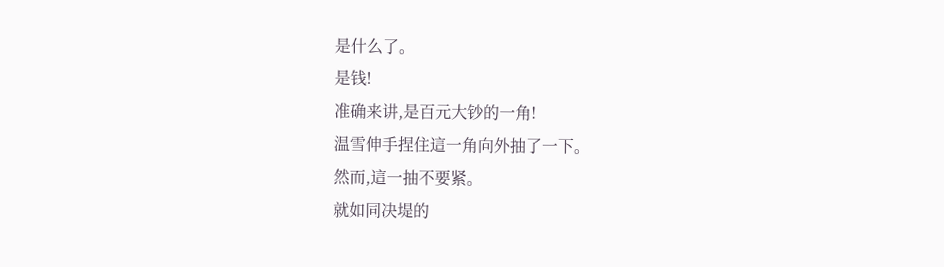是什么了。
是钱!
准确来讲,是百元大钞的一角!
温雪伸手捏住這一角向外抽了一下。
然而,這一抽不要紧。
就如同决堤的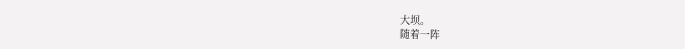大坝。
随着一阵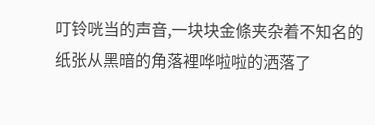叮铃咣当的声音,一块块金條夹杂着不知名的纸张从黑暗的角落裡哗啦啦的洒落了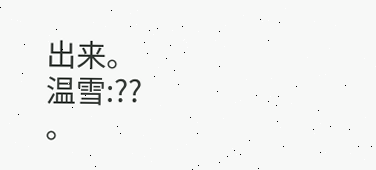出来。
温雪:??
。